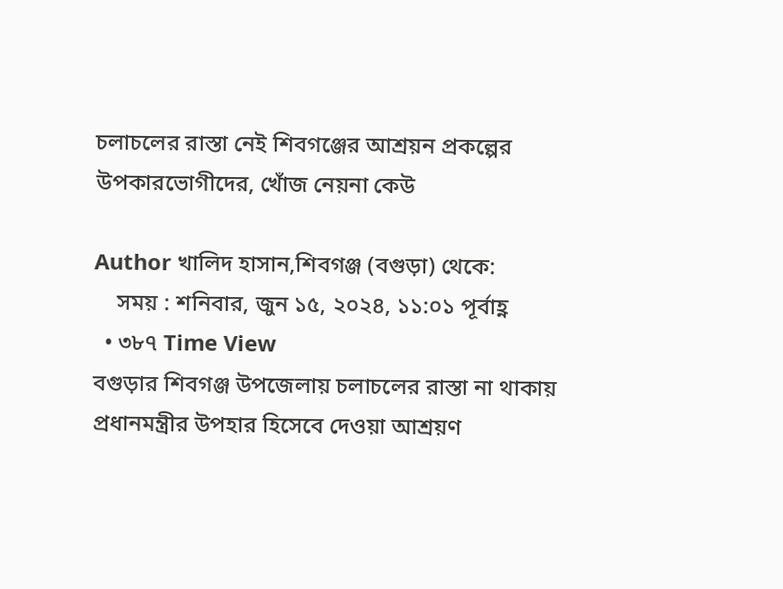চলাচলের রাস্তা নেই শিবগঞ্জের আশ্রয়ন প্রকল্পের উপকারভোগীদের, খোঁজ নেয়না কেউ

Author খালিদ হাসান,শিবগঞ্জ (বগুড়া) থেকে:
    সময় : শনিবার, জুন ১৫, ২০২৪, ১১:০১ পূর্বাহ্ণ
  • ৩৮৭ Time View
বগুড়ার শিবগঞ্জ উপজেলায় চলাচলের রাস্তা না থাকায় প্রধানমন্ত্রীর উপহার হিসেবে দেওয়া আশ্রয়ণ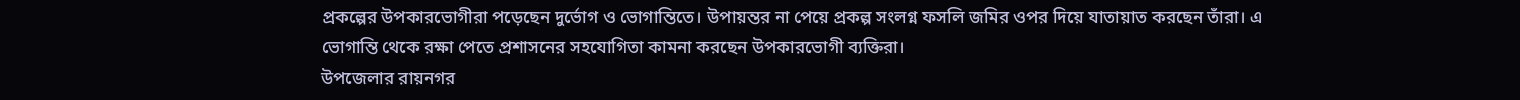প্রকল্পের উপকারভোগীরা পড়েছেন দুর্ভোগ ও ভোগান্তিতে। উপায়ন্তর না পেয়ে প্রকল্প সংলগ্ন ফসলি জমির ওপর দিয়ে যাতায়াত করছেন তাঁরা। এ ভোগান্তি থেকে রক্ষা পেতে প্রশাসনের সহযোগিতা কামনা করছেন উপকারভোগী ব্যক্তিরা।
উপজেলার রায়নগর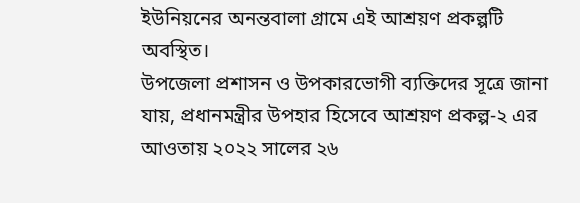ইউনিয়নের অনন্তবালা গ্রামে এই আশ্রয়ণ প্রকল্পটি অবস্থিত।
উপজেলা প্রশাসন ও উপকারভোগী ব্যক্তিদের সূত্রে জানা যায়, প্রধানমন্ত্রীর উপহার হিসেবে আশ্রয়ণ প্রকল্প-২ এর আওতায় ২০২২ সালের ২৬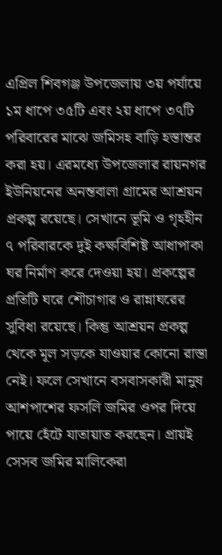এপ্রিল শিবগঞ্জ উপজেলায় ৩য় পর্যায়ে ১ম ধাপে ৩৫টি এবং ২য় ধাপে ৩৭টি পরিবারের মাঝে জমিসহ বাড়ি হস্তান্তর করা হয়। এরমধ্যে উপজেলার রায়নগর ইউনিয়নের অনন্তবালা গ্রামের আশ্রয়ন প্রকল্প রয়েছে। সেখানে ভূমি ও গৃহহীন ৭ পরিবারকে দুই কক্ষবিশিষ্ট আধাপাকা ঘর নির্মাণ করে দেওয়া হয়। প্রকল্পের প্রতিটি ঘরে শৌচাগার ও রান্নাঘরের সুবিধা রয়েছে। কিন্তু আশ্রয়ন প্রকল্প থেকে মূল সড়কে যাওয়ার কোনো রাস্তা নেই। ফলে সেখানে বসবাসকারী মানুষ আশপাশের ফসলি জমির ওপর দিয়ে পায়ে হেঁটে যাতায়াত করছেন। প্রায়ই সেসব জমির মালিকেরা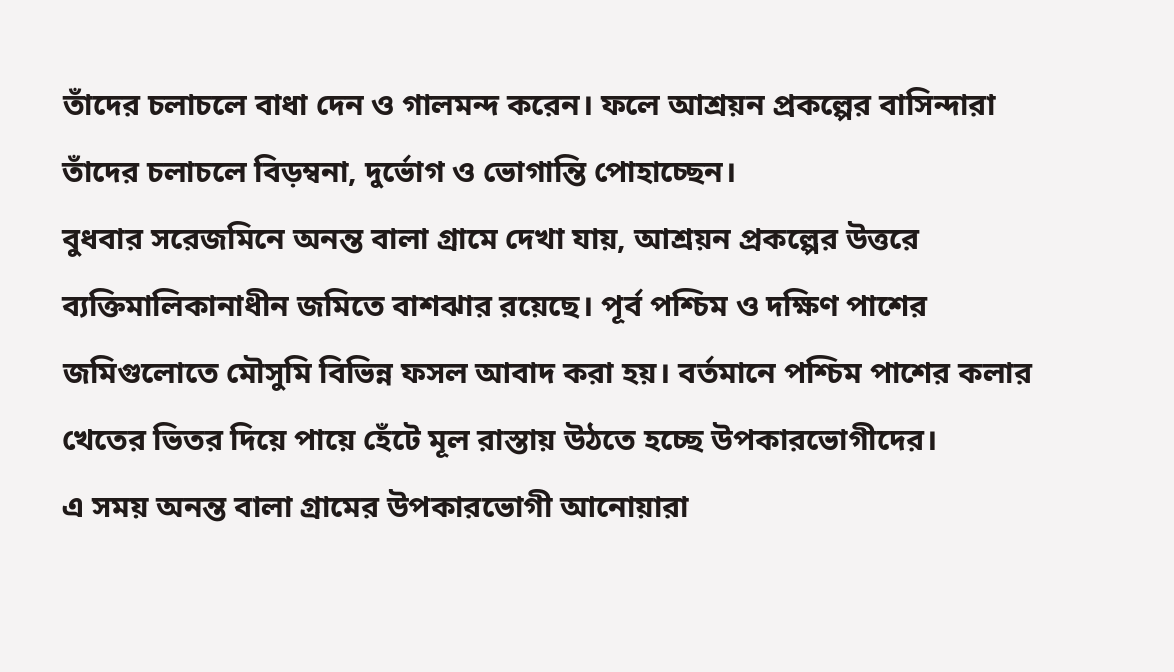তাঁদের চলাচলে বাধা দেন ও গালমন্দ করেন। ফলে আশ্রয়ন প্রকল্পের বাসিন্দারা তাঁদের চলাচলে বিড়ম্বনা, দুর্ভোগ ও ভোগান্তি পোহাচ্ছেন।
বুধবার সরেজমিনে অনন্ত বালা গ্রামে দেখা যায়, আশ্রয়ন প্রকল্পের উত্তরে ব্যক্তিমালিকানাধীন জমিতে বাশঝার রয়েছে। পূর্ব পশ্চিম ও দক্ষিণ পাশের জমিগুলোতে মৌসুমি বিভিন্ন ফসল আবাদ করা হয়। বর্তমানে পশ্চিম পাশের কলার খেতের ভিতর দিয়ে পায়ে হেঁটে মূল রাস্তায় উঠতে হচ্ছে উপকারভোগীদের।
এ সময় অনন্ত বালা গ্রামের উপকারভোগী আনোয়ারা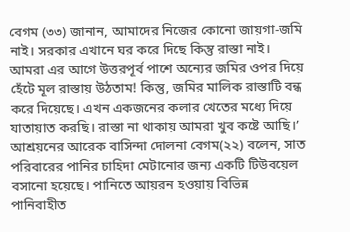বেগম (৩৩) জানান, আমাদের নিজের কোনো জায়গা-জমি নাই। সরকার এখানে ঘর করে দিছে কিন্তু রাস্তা নাই। আমরা এর আগে উত্তরপূর্ব পাশে অন্যের জমির ওপর দিয়ে হেঁটে মূল রাস্তায় উঠতাম! কিন্তু, জমির মালিক রাস্তাটি বন্ধ করে দিয়েছে। এখন একজনের কলার খেতের মধ্যে দিয়ে যাতায়াত করছি। রাস্তা না থাকায় আমরা খুব কষ্টে আছি।’
আশ্রয়নের আরেক বাসিন্দা দোলনা বেগম(২২) বলেন, সাত পরিবারের পানির চাহিদা মেটানোর জন্য একটি টিউবয়েল বসানো হয়েছে। পানিতে আয়রন হওয়ায় বিভিন্ন পানিবাহীত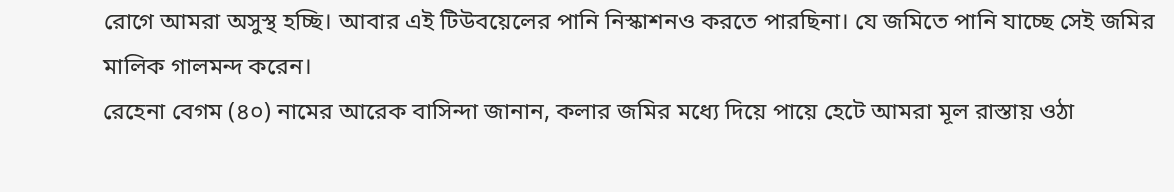রোগে আমরা অসুস্থ হচ্ছি। আবার এই টিউবয়েলের পানি নিস্কাশনও করতে পারছিনা। যে জমিতে পানি যাচ্ছে সেই জমির মালিক গালমন্দ করেন।
রেহেনা বেগম (৪০) নামের আরেক বাসিন্দা জানান, কলার জমির মধ্যে দিয়ে পায়ে হেটে আমরা মূল রাস্তায় ওঠা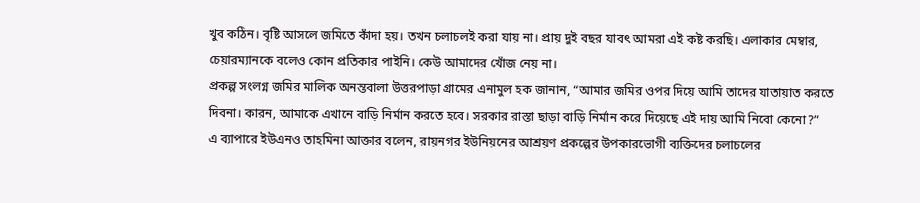খুব কঠিন। বৃষ্টি আসলে জমিতে কাঁদা হয়। তখন চলাচলই করা যায় না। প্রায় দুই বছর যাবৎ আমরা এই কষ্ট করছি। এলাকার মেম্বার, চেয়ারম্যানকে বলেও কোন প্রতিকার পাইনি। কেউ আমাদের খোঁজ নেয় না।
প্রকল্প সংলগ্ন জমির মালিক অনন্তবালা উত্তরপাড়া গ্রামের এনামুল হক জানান, “আমার জমির ওপর দিয়ে আমি তাদের যাতায়াত করতে দিবনা। কারন, আমাকে এখানে বাড়ি নির্মান করতে হবে। সরকার রাস্তা ছাড়া বাড়ি নির্মান করে দিয়েছে এই দায় আমি নিবো কেনো?”
এ ব্যাপারে ইউএনও তাহমিনা আক্তার বলেন, রায়নগর ইউনিয়নের আশ্রয়ণ প্রকল্পের উপকারভোগী ব্যক্তিদের চলাচলের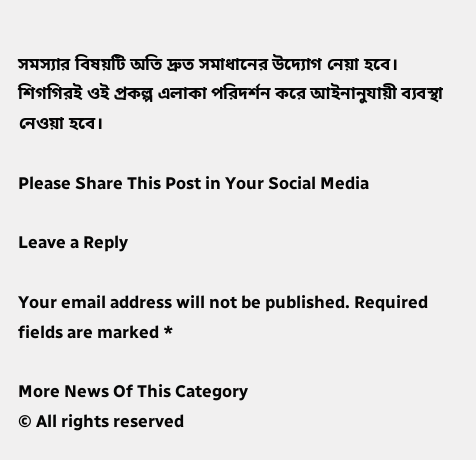সমস্যার বিষয়টি অতি দ্রুত সমাধানের উদ্যোগ নেয়া হবে। শিগগিরই ওই প্রকল্প এলাকা পরিদর্শন করে আইনানুযায়ী ব্যবস্থা নেওয়া হবে।

Please Share This Post in Your Social Media

Leave a Reply

Your email address will not be published. Required fields are marked *

More News Of This Category
© All rights reserved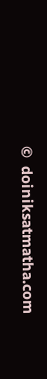©  doiniksatmatha.com